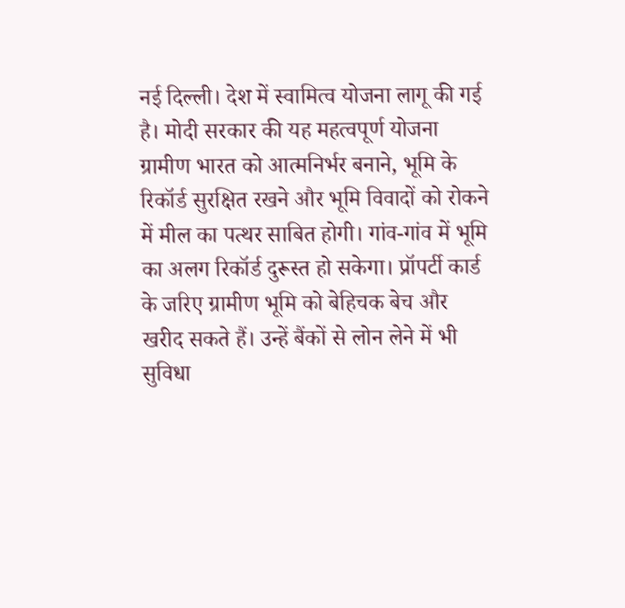नई दिल्ली। देश में स्वामित्व योजना लागू की गई है। मोदी सरकार की यह महत्वपूर्ण योजना ग्रामीण भारत को आत्मनिर्भर बनाने, भूमि के रिकॉर्ड सुरक्षित रखने और भूमि विवादों को रोकने में मील का पत्थर साबित होगी। गांव-गांव में भूमि का अलग रिकॉर्ड दुरूस्त हो सकेगा। प्रॉपर्टी कार्ड के जरिए ग्रामीण भूमि को बेहिचक बेच और खरीद सकते हैं। उन्हें बैंकों से लोन लेने में भी सुविधा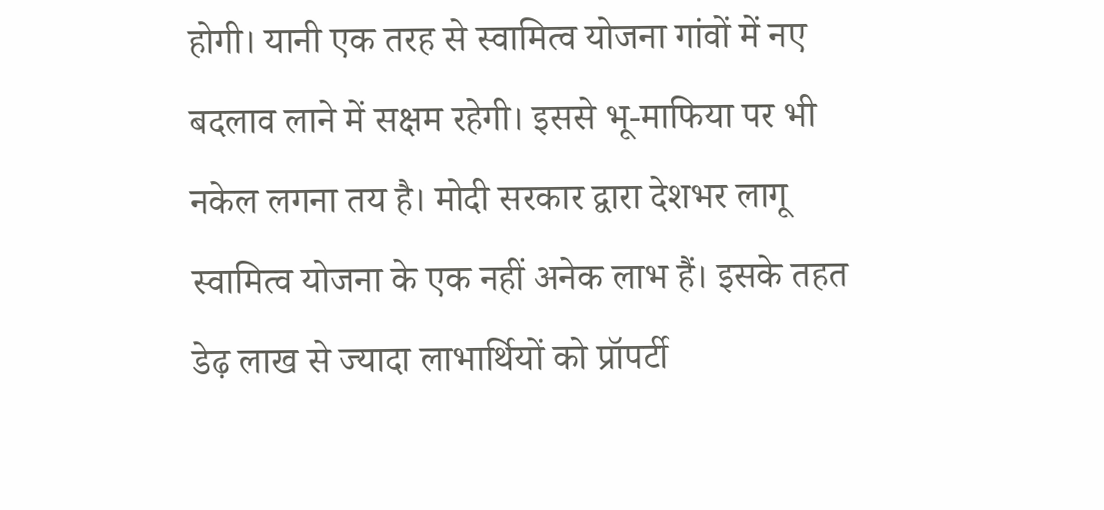होगी। यानी एक तरह से स्वामित्व योजना गांवों में नए बदलाव लाने में सक्षम रहेगी। इससे भू-माफिया पर भी नकेल लगना तय है। मोदी सरकार द्वारा देशभर लागू स्वामित्व योजना के एक नहीं अनेक लाभ हैं। इसके तहत डेढ़ लाख से ज्यादा लाभार्थियों को प्रॉपर्टी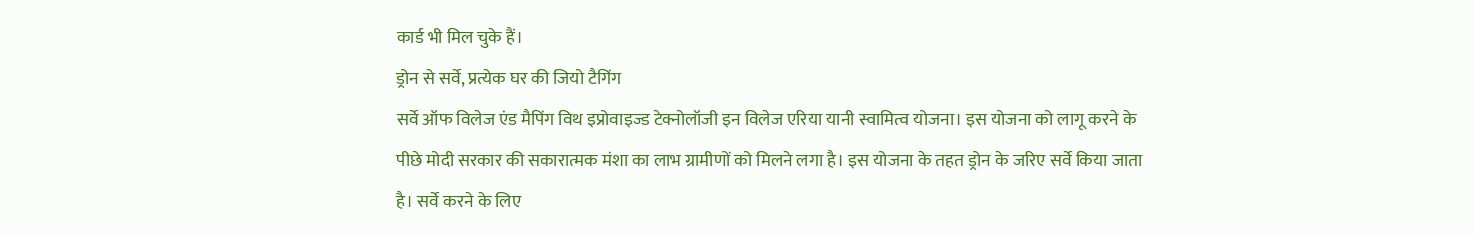कार्ड भी मिल चुके हैं।
ड्रोन से सर्वे, प्रत्येक घर की जियो टैगिंग
सर्वे ऑफ विलेज एंड मैपिंग विथ इप्रोवाइज्ड टेक्नोलॉजी इन विलेज एरिया यानी स्वामित्व योजना। इस योजना को लागू करने के पीछे मोदी सरकार की सकारात्मक मंशा का लाभ ग्रामीणों को मिलने लगा है। इस योजना के तहत ड्रोन के जरिए सर्वे किया जाता है। सर्वे करने के लिए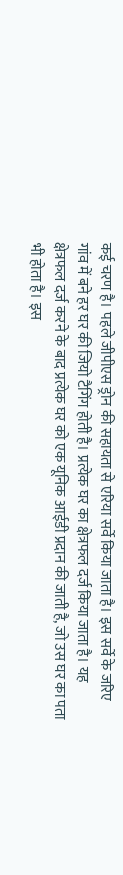कई चरण है। पहले जीपीएस ड्रोन की सहायता से एरिया सर्वे किया जाता है। इस सर्वे के जरिए गांव में बने हर घर की जियो टैगिंग होती है। प्रत्येक घर का क्षेत्रफल दर्ज किया जाता है। यह क्षेत्रफल दर्ज करने के बाद प्रत्येक घर को एक यूनिक आईडी प्रदान की जाती है, जो उस घर का पता भी होता है। इस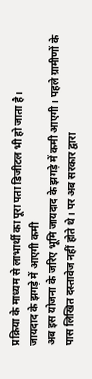प्रक्रिया के माध्यम से लाभार्थी का पूरा पता डिजीटल भी हो जाता है।
जायदाद के झगड़े में आएगी कमी
अब इस योजना के जरिए भूमि जायदाद के झगड़े में कमी आएगी। पहले ग्रामीणों के पास लिखित दस्तावेज नहीं होते थे। पर अब सरकार द्वारा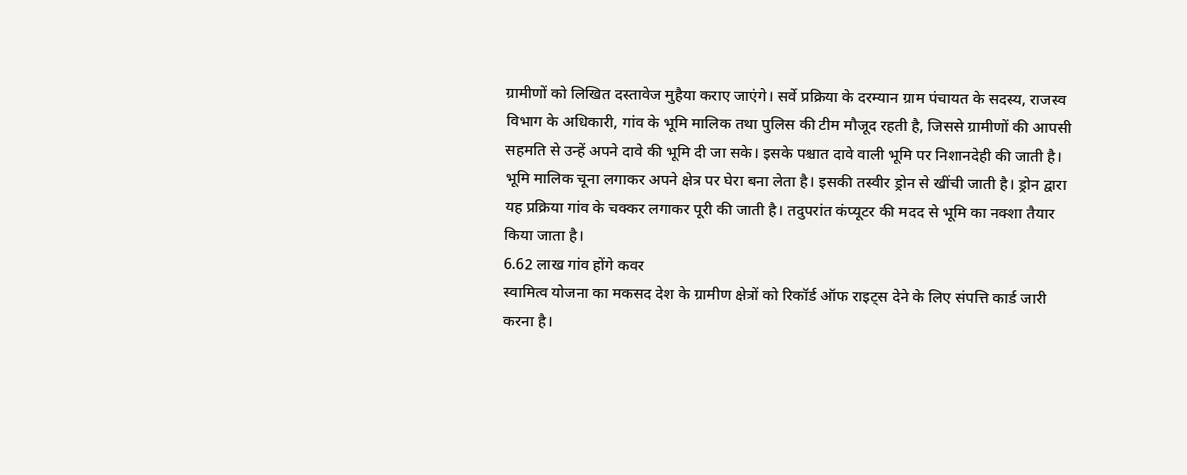ग्रामीणों को लिखित दस्तावेज मुहैया कराए जाएंगे। सर्वे प्रक्रिया के दरम्यान ग्राम पंचायत के सदस्य, राजस्व विभाग के अधिकारी, गांव के भूमि मालिक तथा पुलिस की टीम मौजूद रहती है, जिससे ग्रामीणों की आपसी सहमति से उन्हें अपने दावे की भूमि दी जा सके। इसके पश्चात दावे वाली भूमि पर निशानदेही की जाती है। भूमि मालिक चूना लगाकर अपने क्षेत्र पर घेरा बना लेता है। इसकी तस्वीर ड्रोन से खींची जाती है। ड्रोन द्वारा यह प्रक्रिया गांव के चक्कर लगाकर पूरी की जाती है। तदुपरांत कंप्यूटर की मदद से भूमि का नक्शा तैयार किया जाता है।
6.62 लाख गांव होंगे कवर
स्वामित्व योजना का मकसद देश के ग्रामीण क्षेत्रों को रिकॉर्ड ऑफ राइट्स देने के लिए संपत्ति कार्ड जारी करना है।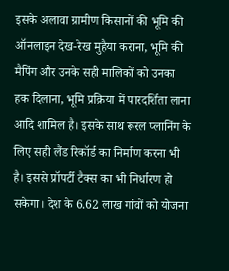इसके अलावा ग्रामीण किसानों की भूमि की ऑनलाइन देख-रेख मुहैया कराना, भूमि की मैपिंग और उनके सही मालिकों को उनका हक दिलाना, भूमि प्रक्रिया में पारदर्शिता लाना आदि शामिल है। इसके साथ रूरल प्लानिंग के लिए सही लैंड रिकॉर्ड का निर्माण करना भी है। इससे प्रॉपर्टी टैक्स का भी निर्धारण हो सकेगा। देश के 6.62 लाख गांवों को योजना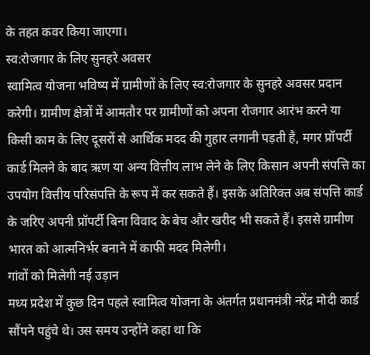के तहत कवर किया जाएगा।
स्व:रोजगार के लिए सुनहरे अवसर
स्वामित्व योजना भविष्य में ग्रामीणों के लिए स्व:रोजगार के सुनहरे अवसर प्रदान करेगी। ग्रामीण क्षेत्रों में आमतौर पर ग्रामीणों को अपना रोजगार आरंभ करने या किसी काम के लिए दूसरों से आर्थिक मदद की गुहार लगानी पड़ती है, मगर प्रॉपर्टी कार्ड मिलने के बाद ऋण या अन्य वित्तीय लाभ लेने के लिए किसान अपनी संपत्ति का उपयोग वित्तीय परिसंपत्ति के रूप में कर सकते हैं। इसके अतिरिक्त अब संपत्ति कार्ड के जरिए अपनी प्रॉपर्टी बिना विवाद के बेच और खरीद भी सकते हैं। इससे ग्रामीण भारत को आत्मनिर्भर बनाने में काफी मदद मिलेगी।
गांवों को मिलेगी नई उड़ान
मध्य प्रदेश में कुछ दिन पहले स्वामित्व योजना के अंतर्गत प्रधानमंत्री नरेंद्र मोदी कार्ड सौंपने पहुंचे थे। उस समय उन्होंने कहा था कि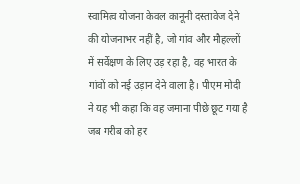स्वामित्व योजना केवल कानूनी दस्तावेज देने की योजनाभर नहीं है, जो गांव और मौहल्लों में सर्वेक्षण के लिए उड़ रहा है, वह भारत के गांवों को नई उड़ान देने वाला है। पीएम मोदी ने यह भी कहा कि वह जमाना पीछे छूट गया है जब गरीब को हर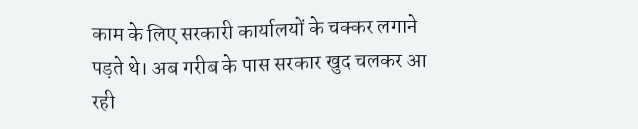काम के लिए सरकारी कार्यालयों के चक्कर लगाने पड़ते थे। अब गरीब के पास सरकार खुद चलकर आ रही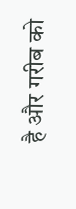है और गरीब को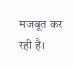मजबूत कर रही है।